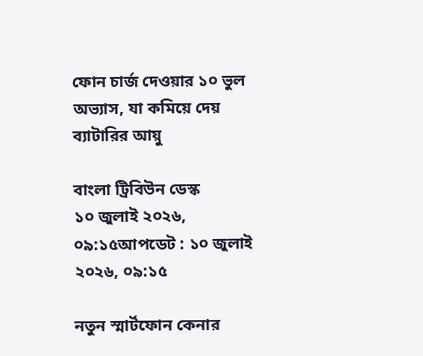ফোন চার্জ দেওয়ার ১০ ভুল অভ্যাস, যা কমিয়ে দেয় ব্যাটারির আয়ু

বাংলা ট্রিবিউন ডেস্ক
১০ জুলাই ২০২৬, ০৯:১৫আপডেট : ১০ জুলাই ২০২৬, ০৯:১৫

নতুন স্মার্টফোন কেনার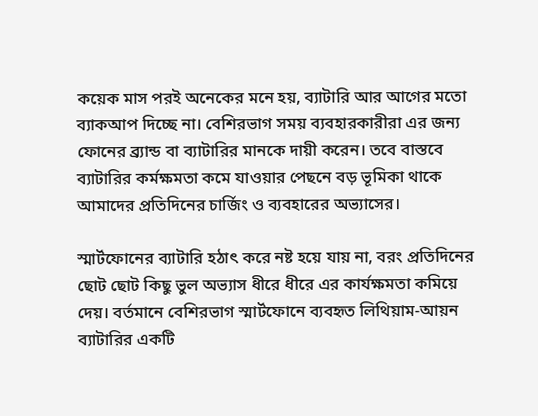কয়েক মাস পরই অনেকের মনে হয়, ব্যাটারি আর আগের মতো ব্যাকআপ দিচ্ছে না। বেশিরভাগ সময় ব্যবহারকারীরা এর জন্য ফোনের ব্র্যান্ড বা ব্যাটারির মানকে দায়ী করেন। তবে বাস্তবে ব্যাটারির কর্মক্ষমতা কমে যাওয়ার পেছনে বড় ভূমিকা থাকে আমাদের প্রতিদিনের চার্জিং ও ব্যবহারের অভ্যাসের।

স্মার্টফোনের ব্যাটারি হঠাৎ করে নষ্ট হয়ে যায় না, বরং প্রতিদিনের ছোট ছোট কিছু ভুল অভ্যাস ধীরে ধীরে এর কার্যক্ষমতা কমিয়ে দেয়। বর্তমানে বেশিরভাগ স্মার্টফোনে ব্যবহৃত লিথিয়াম-আয়ন ব্যাটারির একটি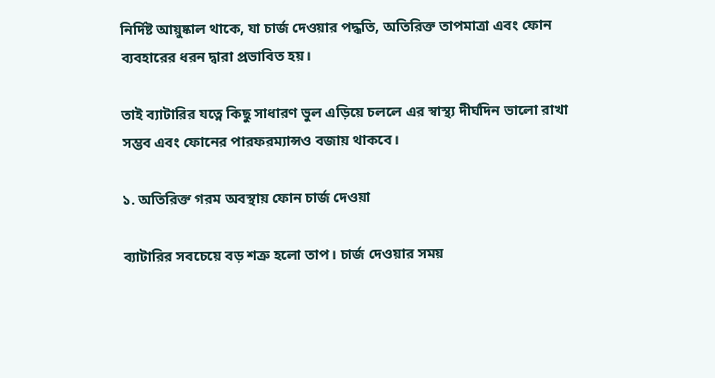নির্দিষ্ট আয়ুষ্কাল থাকে, যা চার্জ দেওয়ার পদ্ধতি, অতিরিক্ত তাপমাত্রা এবং ফোন ব্যবহারের ধরন দ্বারা প্রভাবিত হয়।

তাই ব্যাটারির যত্নে কিছু সাধারণ ভুল এড়িয়ে চললে এর স্বাস্থ্য দীর্ঘদিন ভালো রাখা সম্ভব এবং ফোনের পারফরম্যান্সও বজায় থাকবে।

১. অতিরিক্ত গরম অবস্থায় ফোন চার্জ দেওয়া

ব্যাটারির সবচেয়ে বড় শত্রু হলো তাপ। চার্জ দেওয়ার সময়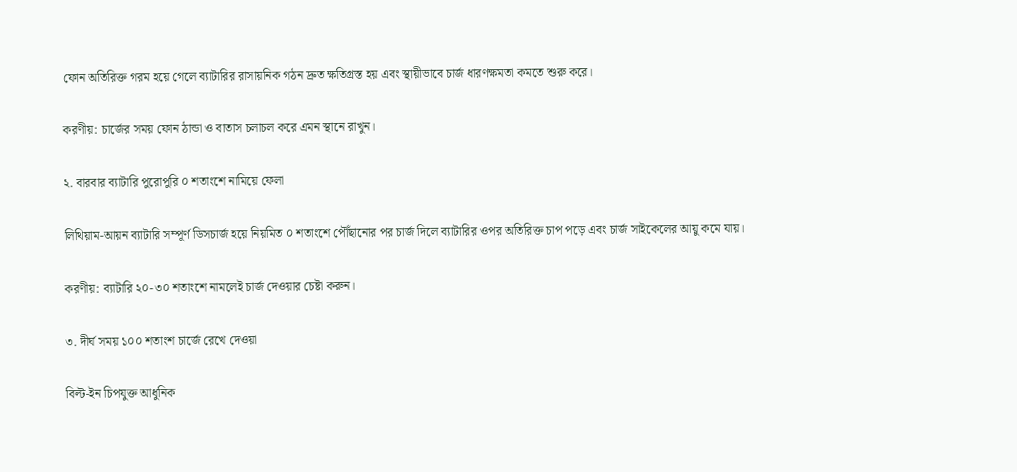ফোন অতিরিক্ত গরম হয়ে গেলে ব্যাটারির রাসায়নিক গঠন দ্রুত ক্ষতিগ্রস্ত হয় এবং স্থায়ীভাবে চার্জ ধারণক্ষমতা কমতে শুরু করে।

করণীয়: চার্জের সময় ফোন ঠান্ডা ও বাতাস চলাচল করে এমন স্থানে রাখুন।

২. বারবার ব্যাটারি পুরোপুরি ০ শতাংশে নামিয়ে ফেলা

লিথিয়াম-আয়ন ব্যাটারি সম্পূর্ণ ডিসচার্জ হয়ে নিয়মিত ০ শতাংশে পৌঁছানোর পর চার্জ দিলে ব্যাটারির ওপর অতিরিক্ত চাপ পড়ে এবং চার্জ সাইকেলের আয়ু কমে যায়।

করণীয়: ব্যাটারি ২০-৩০ শতাংশে নামলেই চার্জ দেওয়ার চেষ্টা করুন।

৩. দীর্ঘ সময় ১০০ শতাংশ চার্জে রেখে দেওয়া

বিল্ট-ইন চিপযুক্ত আধুনিক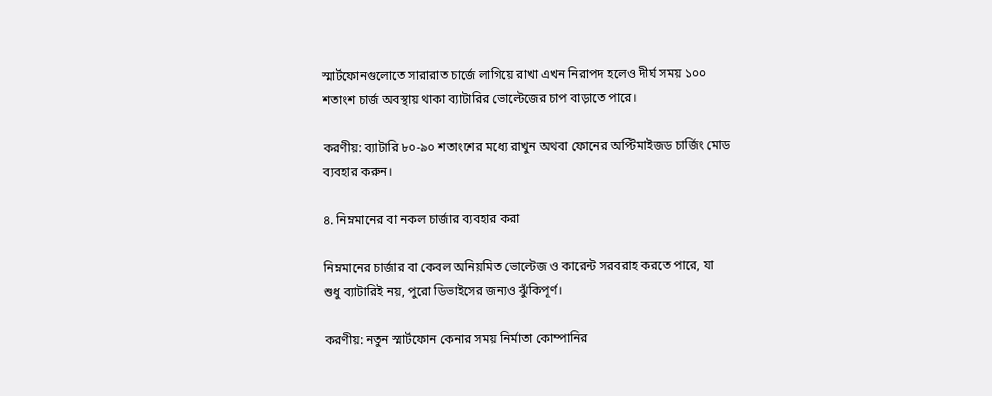স্মার্টফোনগুলোতে সারারাত চার্জে লাগিয়ে রাখা এখন নিরাপদ হলেও দীর্ঘ সময় ১০০ শতাংশ চার্জ অবস্থায় থাকা ব্যাটারির ভোল্টেজের চাপ বাড়াতে পারে।

করণীয়: ব্যাটারি ৮০-৯০ শতাংশের মধ্যে রাখুন অথবা ফোনের অপ্টিমাইজড চার্জিং মোড ব্যবহার করুন।

৪. নিম্নমানের বা নকল চার্জার ব্যবহার করা

নিম্নমানের চার্জার বা কেবল অনিয়মিত ভোল্টেজ ও কারেন্ট সরবরাহ করতে পারে, যা শুধু ব্যাটারিই নয়, পুরো ডিভাইসের জন্যও ঝুঁকিপূর্ণ।

করণীয়: নতুন স্মার্টফোন কেনার সময় নির্মাতা কোম্পানির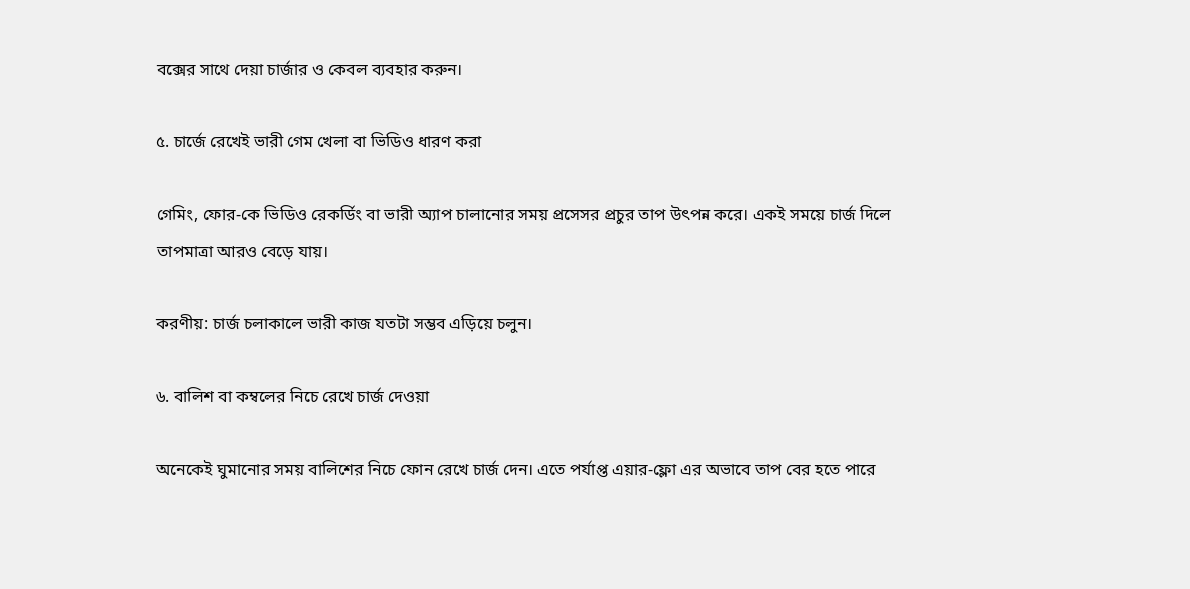বক্সের সাথে দেয়া চার্জার ও কেবল ব্যবহার করুন।

৫. চার্জে রেখেই ভারী গেম খেলা বা ভিডিও ধারণ করা

গেমিং, ফোর-কে ভিডিও রেকর্ডিং বা ভারী অ্যাপ চালানোর সময় প্রসেসর প্রচুর তাপ উৎপন্ন করে। একই সময়ে চার্জ দিলে তাপমাত্রা আরও বেড়ে যায়।

করণীয়: চার্জ চলাকালে ভারী কাজ যতটা সম্ভব এড়িয়ে চলুন।

৬. বালিশ বা কম্বলের নিচে রেখে চার্জ দেওয়া

অনেকেই ঘুমানোর সময় বালিশের নিচে ফোন রেখে চার্জ দেন। এতে পর্যাপ্ত এয়ার-ফ্লো এর অভাবে তাপ বের হতে পারে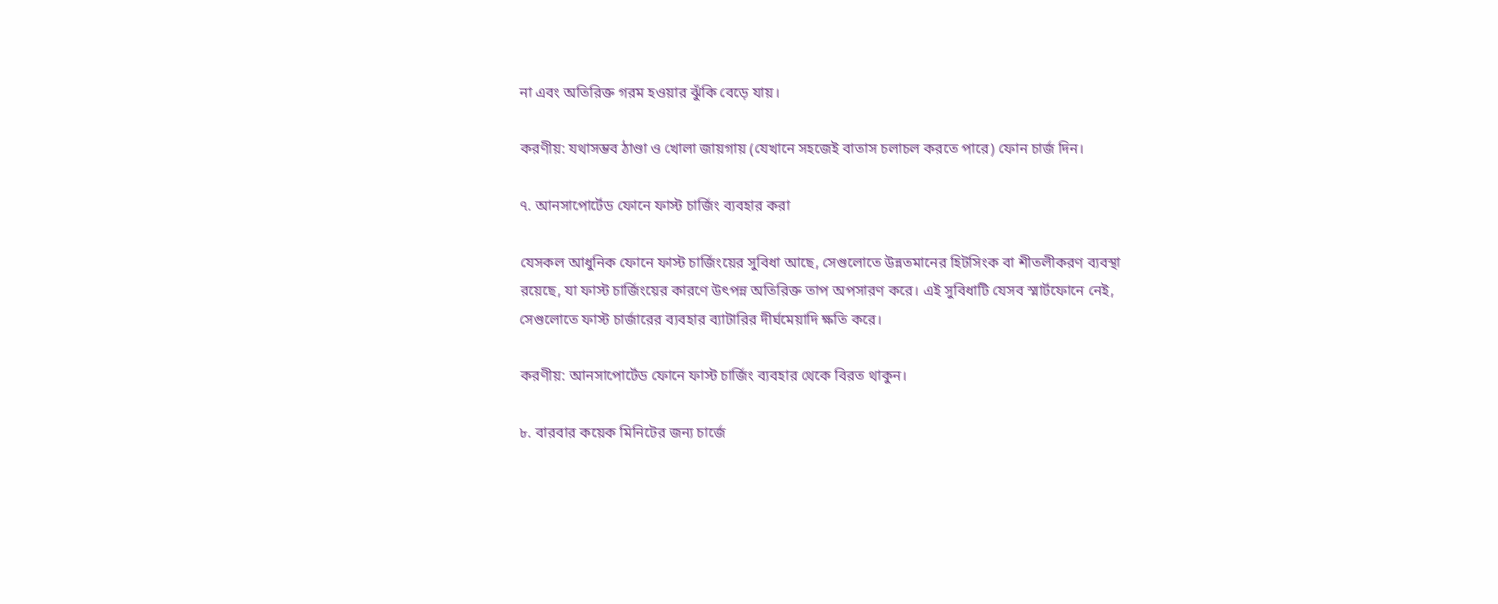না এবং অতিরিক্ত গরম হওয়ার ঝুঁকি বেড়ে যায়।

করণীয়: যথাসম্ভব ঠাণ্ডা ও খোলা জায়গায় (যেখানে সহজেই বাতাস চলাচল করতে পারে) ফোন চার্জ দিন।

৭. আনসাপোর্টেড ফোনে ফাস্ট চার্জিং ব্যবহার করা

যেসকল আধুনিক ফোনে ফাস্ট চার্জিংয়ের সুবিধা আছে, সেগুলোতে উন্নতমানের হিটসিংক বা শীতলীকরণ ব্যবস্থা রয়েছে, যা ফাস্ট চার্জিংয়ের কারণে উৎপন্ন অতিরিক্ত তাপ অপসারণ করে। এই সুবিধাটি যেসব স্মার্টফোনে নেই, সেগুলোতে ফাস্ট চার্জারের ব্যবহার ব্যাটারির দীর্ঘমেয়াদি ক্ষতি করে।

করণীয়: আনসাপোর্টেড ফোনে ফাস্ট চার্জিং ব্যবহার থেকে বিরত থাকুন।

৮. বারবার কয়েক মিনিটের জন্য চার্জে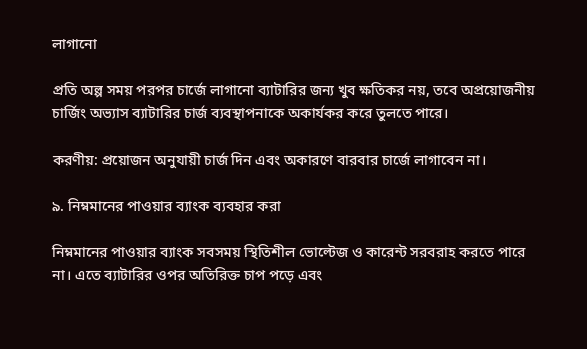লাগানো

প্রতি অল্প সময় পরপর চার্জে লাগানো ব্যাটারির জন্য খুব ক্ষতিকর নয়, তবে অপ্রয়োজনীয় চার্জিং অভ্যাস ব্যাটারির চার্জ ব্যবস্থাপনাকে অকার্যকর করে তুলতে পারে।

করণীয়: প্রয়োজন অনুযায়ী চার্জ দিন এবং অকারণে বারবার চার্জে লাগাবেন না।

৯. নিম্নমানের পাওয়ার ব্যাংক ব্যবহার করা

নিম্নমানের পাওয়ার ব্যাংক সবসময় স্থিতিশীল ভোল্টেজ ও কারেন্ট সরবরাহ করতে পারে না। এতে ব্যাটারির ওপর অতিরিক্ত চাপ পড়ে এবং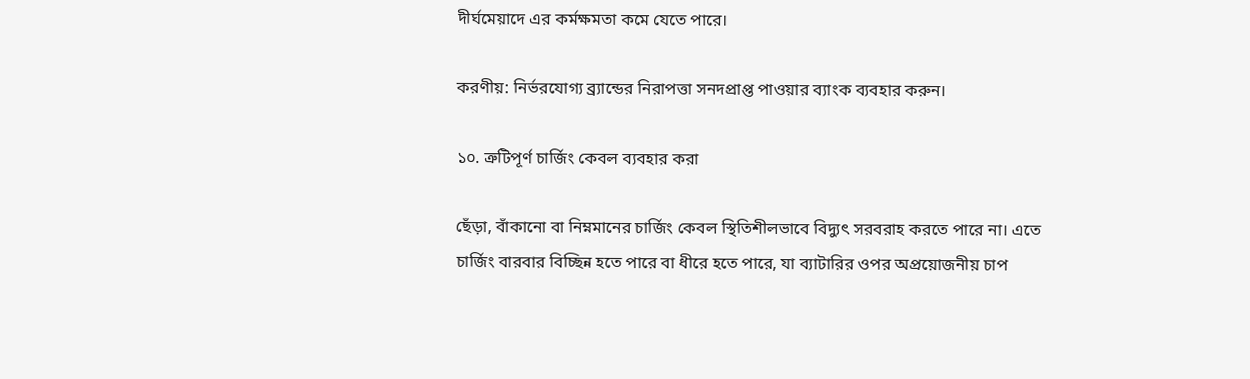দীর্ঘমেয়াদে এর কর্মক্ষমতা কমে যেতে পারে।

করণীয়: নির্ভরযোগ্য ব্র্যান্ডের নিরাপত্তা সনদপ্রাপ্ত পাওয়ার ব্যাংক ব্যবহার করুন।

১০. ত্রুটিপূর্ণ চার্জিং কেবল ব্যবহার করা

ছেঁড়া, বাঁকানো বা নিম্নমানের চার্জিং কেবল স্থিতিশীলভাবে বিদ্যুৎ সরবরাহ করতে পারে না। এতে চার্জিং বারবার বিচ্ছিন্ন হতে পারে বা ধীরে হতে পারে, যা ব্যাটারির ওপর অপ্রয়োজনীয় চাপ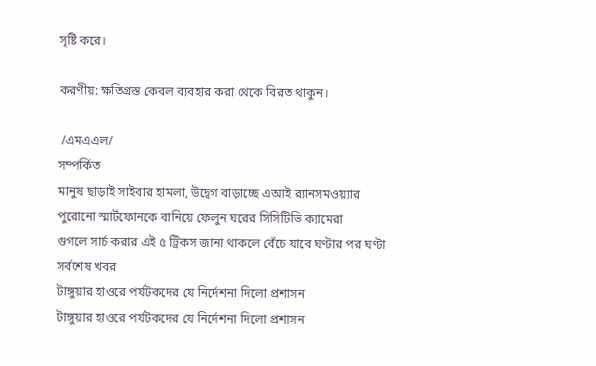সৃষ্টি করে।

করণীয়: ক্ষতিগ্রস্ত কেবল ব্যবহার করা থেকে বিরত থাকুন।

 /এমএএল/
সম্পর্কিত
মানুষ ছাড়াই সাইবার হামলা, উদ্বেগ বাড়াচ্ছে এআই র‍্যানসমওয়্যার
পুরোনো স্মার্টফোনকে বানিয়ে ফেলুন ঘরের সিসিটিভি ক্যামেরা
গুগলে সার্চ করার এই ৫ ট্রিকস জানা থাকলে বেঁচে যাবে ঘণ্টার পর ঘণ্টা
সর্বশেষ খবর
টাঙ্গুয়ার হাওরে পর্যটকদের যে নির্দেশনা দিলো প্রশাসন
টাঙ্গুয়ার হাওরে পর্যটকদের যে নির্দেশনা দিলো প্রশাসন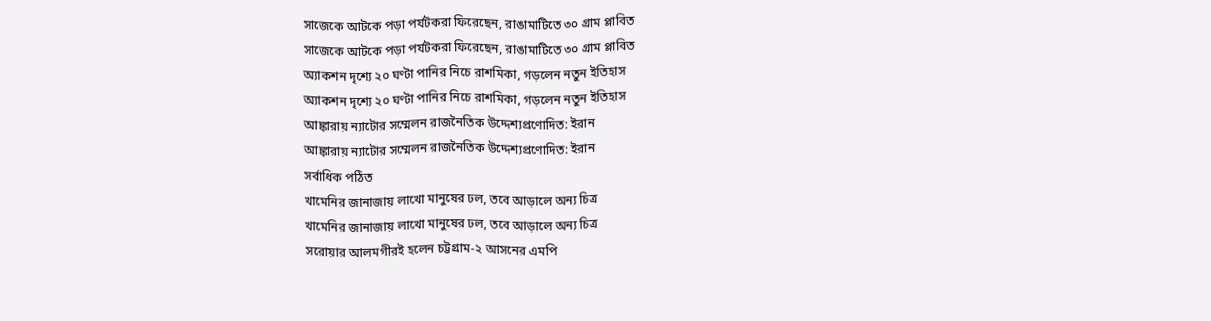সাজেকে আটকে পড়া পর্যটকরা ফিরেছেন, রাঙামাটিতে ৩০ গ্রাম প্লাবিত
সাজেকে আটকে পড়া পর্যটকরা ফিরেছেন, রাঙামাটিতে ৩০ গ্রাম প্লাবিত
অ্যাকশন দৃশ্যে ২০ ঘণ্টা পানির নিচে রাশমিকা, গড়লেন নতুন ইতিহাস
অ্যাকশন দৃশ্যে ২০ ঘণ্টা পানির নিচে রাশমিকা, গড়লেন নতুন ইতিহাস
আঙ্কারায় ন্যাটোর সম্মেলন রাজনৈতিক উদ্দেশ্যপ্রণোদিত: ইরান
আঙ্কারায় ন্যাটোর সম্মেলন রাজনৈতিক উদ্দেশ্যপ্রণোদিত: ইরান
সর্বাধিক পঠিত
খামেনির জানাজায় লাখো মানুষের ঢল, তবে আড়ালে অন্য চিত্র
খামেনির জানাজায় লাখো মানুষের ঢল, তবে আড়ালে অন্য চিত্র
সরোয়ার আলমগীরই হলেন চট্টগ্রাম-২ আসনের এমপি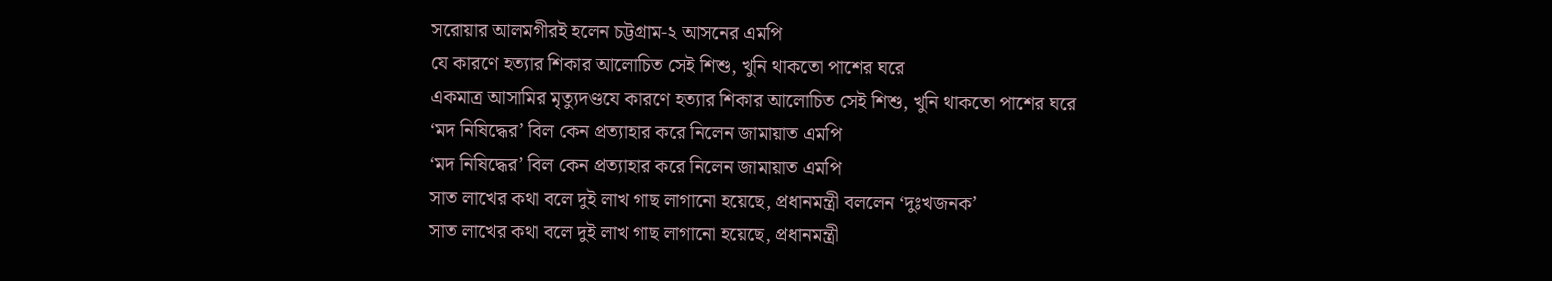সরোয়ার আলমগীরই হলেন চট্টগ্রাম-২ আসনের এমপি
যে কারণে হত্যার শিকার আলোচিত সেই শিশু, খুনি থাকতো পাশের ঘরে
একমাত্র আসামির মৃত্যুদণ্ডযে কারণে হত্যার শিকার আলোচিত সেই শিশু, খুনি থাকতো পাশের ঘরে
‘মদ নিষিদ্ধের’ বিল কেন প্রত্যাহার করে নিলেন জামায়াত এমপি
‘মদ নিষিদ্ধের’ বিল কেন প্রত্যাহার করে নিলেন জামায়াত এমপি
সাত লাখের কথা বলে দুই লাখ গাছ লাগানো হয়েছে, প্রধানমন্ত্রী বললেন ‘দুঃখজনক’
সাত লাখের কথা বলে দুই লাখ গাছ লাগানো হয়েছে, প্রধানমন্ত্রী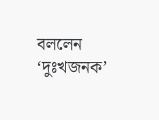বললেন ‘দুঃখজনক’